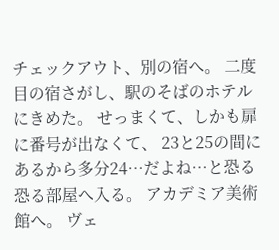チェックアウト、別の宿へ。 二度目の宿さがし、駅のそばのホテルにきめた。 せっまくて、しかも扉に番号が出なくて、 23と25の間にあるから多分24…だよね…と恐る恐る部屋へ入る。 アカデミア美術館へ。 ヴェ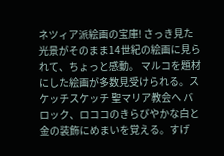ネツィア派絵画の宝庫! さっき見た光景がそのまま14世紀の絵画に見られて、ちょっと感動。 マルコを題材にした絵画が多数見受けられる。スケッチスケッチ 聖マリア教会へ バロック、ロココのきらびやかな白と金の装飾にめまいを覚える。すげ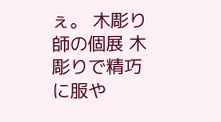ぇ。 木彫り師の個展 木彫りで精巧に服や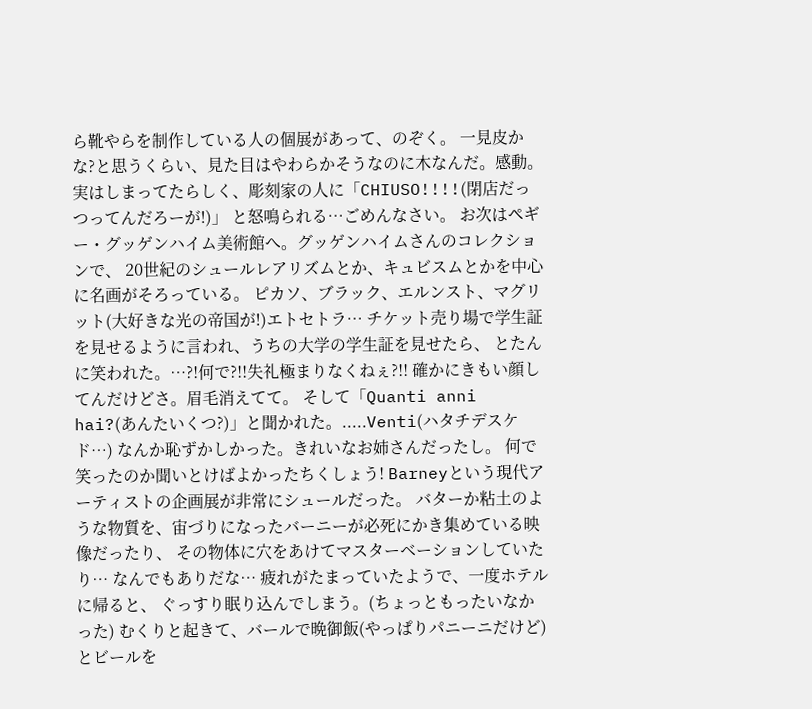ら靴やらを制作している人の個展があって、のぞく。 一見皮かな?と思うくらい、見た目はやわらかそうなのに木なんだ。感動。 実はしまってたらしく、彫刻家の人に「CHIUSO!!!!(閉店だっつってんだろーが!)」 と怒鳴られる…ごめんなさい。 お次はペギー・グッゲンハイム美術館へ。グッゲンハイムさんのコレクションで、 20世紀のシュールレアリズムとか、キュビスムとかを中心に名画がそろっている。 ピカソ、ブラック、エルンスト、マグリット(大好きな光の帝国が!)エトセトラ… チケット売り場で学生証を見せるように言われ、うちの大学の学生証を見せたら、 とたんに笑われた。…?!何で?!!失礼極まりなくねぇ?!! 確かにきもい顔してんだけどさ。眉毛消えてて。 そして「Quanti anni hai?(あんたいくつ?)」と聞かれた。.....Venti(ハタチデスケド…) なんか恥ずかしかった。きれいなお姉さんだったし。 何で笑ったのか聞いとけばよかったちくしょう! Barneyという現代アーティストの企画展が非常にシュールだった。 バターか粘土のような物質を、宙づりになったバーニーが必死にかき集めている映像だったり、 その物体に穴をあけてマスターベーションしていたり… なんでもありだな… 疲れがたまっていたようで、一度ホテルに帰ると、 ぐっすり眠り込んでしまう。(ちょっともったいなかった) むくりと起きて、バールで晩御飯(やっぱりパニーニだけど)とビールを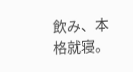飲み、本格就寝。